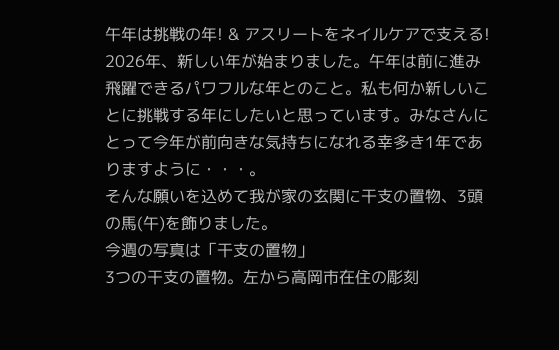午年は挑戦の年! & アスリートをネイルケアで支える!
2026年、新しい年が始まりました。午年は前に進み飛躍できるパワフルな年とのこと。私も何か新しいことに挑戦する年にしたいと思っています。みなさんにとって今年が前向きな気持ちになれる幸多き1年でありますように・・・。
そんな願いを込めて我が家の玄関に干支の置物、3頭の馬(午)を飾りました。
今週の写真は「干支の置物」
3つの干支の置物。左から高岡市在住の彫刻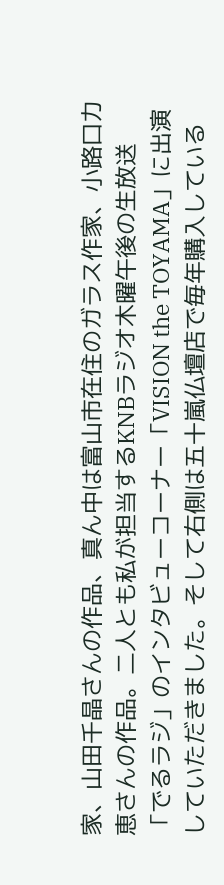家、山田千晶さんの作品、真ん中は富山市在住のガラス作家、小路口力恵さんの作品。二人とも私が担当するKNBラジオ木曜午後の生放送「でるラジ」のインタビューコーナー「VISION the TOYAMA」に出演していただきました。そして右側は五十嵐仏壇店で毎年購入している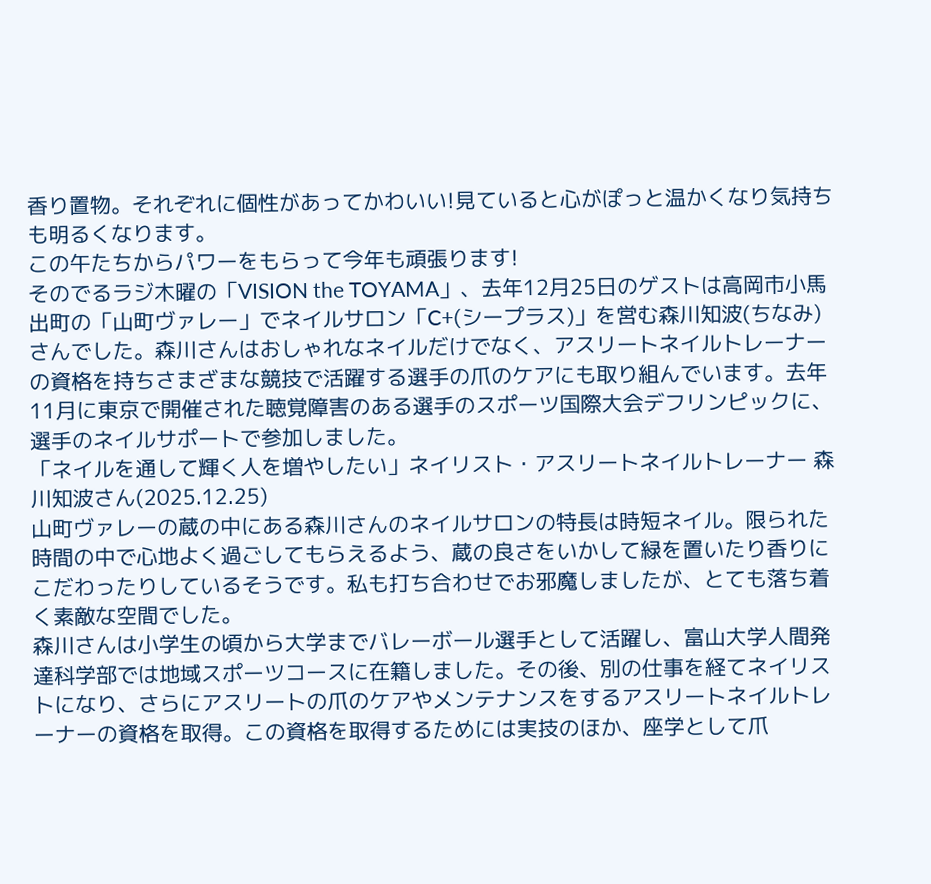香り置物。それぞれに個性があってかわいい!見ていると心がぽっと温かくなり気持ちも明るくなります。
この午たちからパワーをもらって今年も頑張ります!
そのでるラジ木曜の「VISION the TOYAMA」、去年12月25日のゲストは高岡市小馬出町の「山町ヴァレー」でネイルサロン「C+(シープラス)」を営む森川知波(ちなみ)さんでした。森川さんはおしゃれなネイルだけでなく、アスリートネイルトレーナーの資格を持ちさまざまな競技で活躍する選手の爪のケアにも取り組んでいます。去年11月に東京で開催された聴覚障害のある選手のスポーツ国際大会デフリンピックに、選手のネイルサポートで参加しました。
「ネイルを通して輝く人を増やしたい」ネイリスト・アスリートネイルトレーナー 森川知波さん(2025.12.25)
山町ヴァレーの蔵の中にある森川さんのネイルサロンの特長は時短ネイル。限られた時間の中で心地よく過ごしてもらえるよう、蔵の良さをいかして緑を置いたり香りにこだわったりしているそうです。私も打ち合わせでお邪魔しましたが、とても落ち着く素敵な空間でした。
森川さんは小学生の頃から大学までバレーボール選手として活躍し、富山大学人間発達科学部では地域スポーツコースに在籍しました。その後、別の仕事を経てネイリストになり、さらにアスリートの爪のケアやメンテナンスをするアスリートネイルトレーナーの資格を取得。この資格を取得するためには実技のほか、座学として爪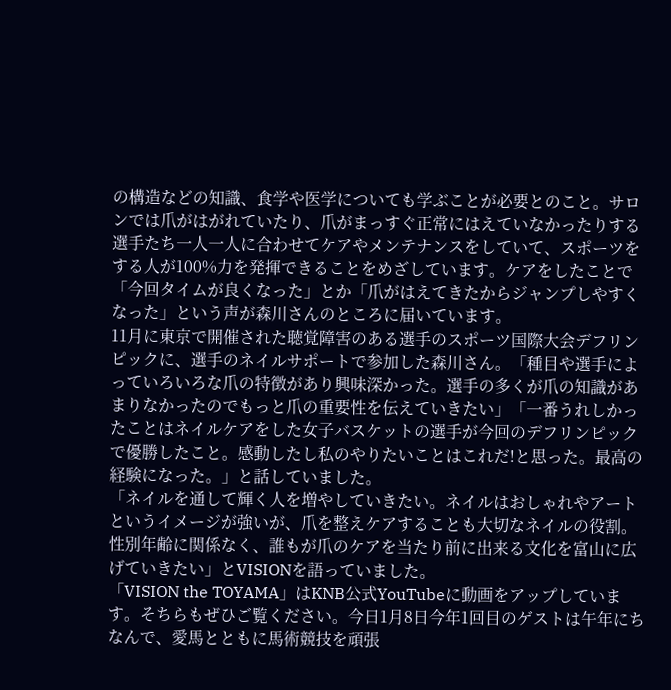の構造などの知識、食学や医学についても学ぶことが必要とのこと。サロンでは爪がはがれていたり、爪がまっすぐ正常にはえていなかったりする選手たち一人一人に合わせてケアやメンテナンスをしていて、スポーツをする人が100%力を発揮できることをめざしています。ケアをしたことで「今回タイムが良くなった」とか「爪がはえてきたからジャンプしやすくなった」という声が森川さんのところに届いています。
11月に東京で開催された聴覚障害のある選手のスポーツ国際大会デフリンピックに、選手のネイルサポートで参加した森川さん。「種目や選手によっていろいろな爪の特徴があり興味深かった。選手の多くが爪の知識があまりなかったのでもっと爪の重要性を伝えていきたい」「一番うれしかったことはネイルケアをした女子バスケットの選手が今回のデフリンピックで優勝したこと。感動したし私のやりたいことはこれだ!と思った。最高の経験になった。」と話していました。
「ネイルを通して輝く人を増やしていきたい。ネイルはおしゃれやアートというイメージが強いが、爪を整えケアすることも大切なネイルの役割。性別年齢に関係なく、誰もが爪のケアを当たり前に出来る文化を富山に広げていきたい」とVISIONを語っていました。
「VISION the TOYAMA」はKNB公式YouTubeに動画をアップしています。そちらもぜひご覧ください。今日1月8日今年1回目のゲストは午年にちなんで、愛馬とともに馬術競技を頑張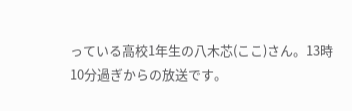っている高校1年生の八木芯(ここ)さん。13時10分過ぎからの放送です。